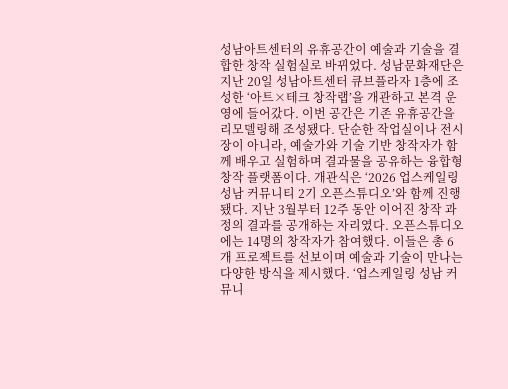성남아트센터의 유휴공간이 예술과 기술을 결합한 창작 실험실로 바뀌었다. 성남문화재단은 지난 20일 성남아트센터 큐브플라자 1층에 조성한 ‘아트×테크 창작랩’을 개관하고 본격 운영에 들어갔다. 이번 공간은 기존 유휴공간을 리모델링해 조성됐다. 단순한 작업실이나 전시장이 아니라, 예술가와 기술 기반 창작자가 함께 배우고 실험하며 결과물을 공유하는 융합형 창작 플랫폼이다. 개관식은 ‘2026 업스케일링 성남 커뮤니티 2기 오픈스튜디오’와 함께 진행됐다. 지난 3월부터 12주 동안 이어진 창작 과정의 결과를 공개하는 자리였다. 오픈스튜디오에는 14명의 창작자가 참여했다. 이들은 총 6개 프로젝트를 선보이며 예술과 기술이 만나는 다양한 방식을 제시했다. ‘업스케일링 성남 커뮤니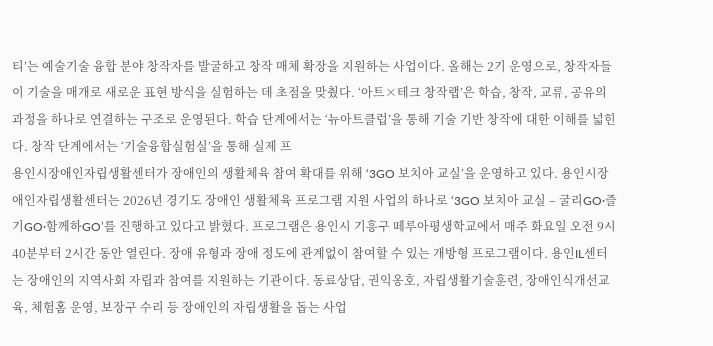티’는 예술기술 융합 분야 창작자를 발굴하고 창작 매체 확장을 지원하는 사업이다. 올해는 2기 운영으로, 창작자들이 기술을 매개로 새로운 표현 방식을 실험하는 데 초점을 맞췄다. ‘아트×테크 창작랩’은 학습, 창작, 교류, 공유의 과정을 하나로 연결하는 구조로 운영된다. 학습 단계에서는 ‘뉴아트클럽’을 통해 기술 기반 창작에 대한 이해를 넓힌다. 창작 단계에서는 ‘기술융합실험실’을 통해 실제 프
용인시장애인자립생활센터가 장애인의 생활체육 참여 확대를 위해 ‘3GO 보치아 교실’을 운영하고 있다. 용인시장애인자립생활센터는 2026년 경기도 장애인 생활체육 프로그램 지원 사업의 하나로 ‘3GO 보치아 교실 – 굴리GO·즐기GO·함께하GO’를 진행하고 있다고 밝혔다. 프로그램은 용인시 기흥구 떼루아평생학교에서 매주 화요일 오전 9시 40분부터 2시간 동안 열린다. 장애 유형과 장애 정도에 관계없이 참여할 수 있는 개방형 프로그램이다. 용인IL센터는 장애인의 지역사회 자립과 참여를 지원하는 기관이다. 동료상담, 권익옹호, 자립생활기술훈련, 장애인식개선교육, 체험홈 운영, 보장구 수리 등 장애인의 자립생활을 돕는 사업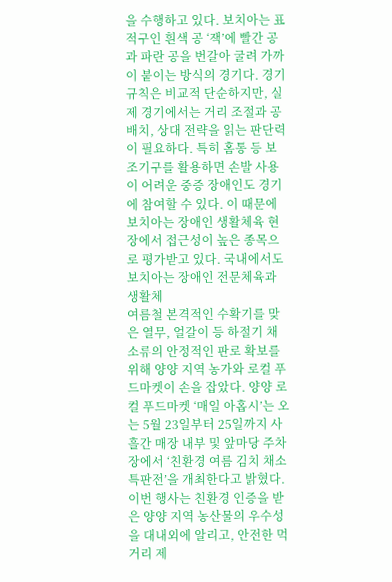을 수행하고 있다. 보치아는 표적구인 흰색 공 ‘잭’에 빨간 공과 파란 공을 번갈아 굴려 가까이 붙이는 방식의 경기다. 경기 규칙은 비교적 단순하지만, 실제 경기에서는 거리 조절과 공 배치, 상대 전략을 읽는 판단력이 필요하다. 특히 홈통 등 보조기구를 활용하면 손발 사용이 어려운 중증 장애인도 경기에 참여할 수 있다. 이 때문에 보치아는 장애인 생활체육 현장에서 접근성이 높은 종목으로 평가받고 있다. 국내에서도 보치아는 장애인 전문체육과 생활체
여름철 본격적인 수확기를 맞은 열무, 얼갈이 등 하절기 채소류의 안정적인 판로 확보를 위해 양양 지역 농가와 로컬 푸드마켓이 손을 잡았다. 양양 로컬 푸드마켓 ‘매일 아홉시’는 오는 5월 23일부터 25일까지 사흘간 매장 내부 및 앞마당 주차장에서 ‘친환경 여름 김치 채소 특판전’을 개최한다고 밝혔다. 이번 행사는 친환경 인증을 받은 양양 지역 농산물의 우수성을 대내외에 알리고, 안전한 먹거리 제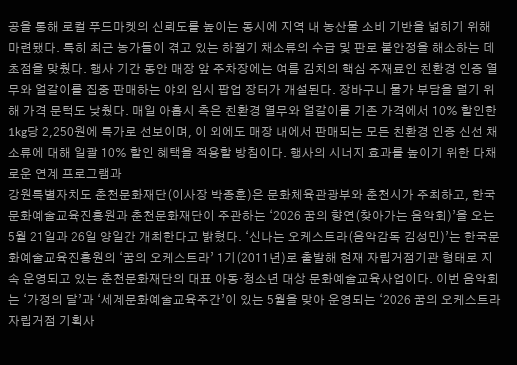공을 통해 로컬 푸드마켓의 신뢰도를 높이는 동시에 지역 내 농산물 소비 기반을 넓히기 위해 마련됐다. 특히 최근 농가들이 겪고 있는 하절기 채소류의 수급 및 판로 불안정을 해소하는 데 초점을 맞췄다. 행사 기간 동안 매장 앞 주차장에는 여름 김치의 핵심 주재료인 친환경 인증 열무와 얼갈이를 집중 판매하는 야외 임시 팝업 장터가 개설된다. 장바구니 물가 부담을 덜기 위해 가격 문턱도 낮췄다. 매일 아홉시 측은 친환경 열무와 얼갈이를 기존 가격에서 10% 할인한 1kg당 2,250원에 특가로 선보이며, 이 외에도 매장 내에서 판매되는 모든 친환경 인증 신선 채소류에 대해 일괄 10% 할인 혜택을 적용할 방침이다. 행사의 시너지 효과를 높이기 위한 다채로운 연계 프로그램과
강원특별자치도 춘천문화재단(이사장 박종훈)은 문화체육관광부와 춘천시가 주최하고, 한국문화예술교육진흥원과 춘천문화재단이 주관하는 ‘2026 꿈의 향연(찾아가는 음악회)’을 오는 5월 21일과 26일 양일간 개최한다고 밝혔다. ‘신나는 오케스트라(음악감독 김성민)’는 한국문화예술교육진흥원의 ‘꿈의 오케스트라’ 1기(2011년)로 출발해 현재 자립거점기관 형태로 지속 운영되고 있는 춘천문화재단의 대표 아동·청소년 대상 문화예술교육사업이다. 이번 음악회는 ‘가정의 달’과 ‘세계문화예술교육주간’이 있는 5월을 맞아 운영되는 ‘2026 꿈의 오케스트라 자립거점 기획사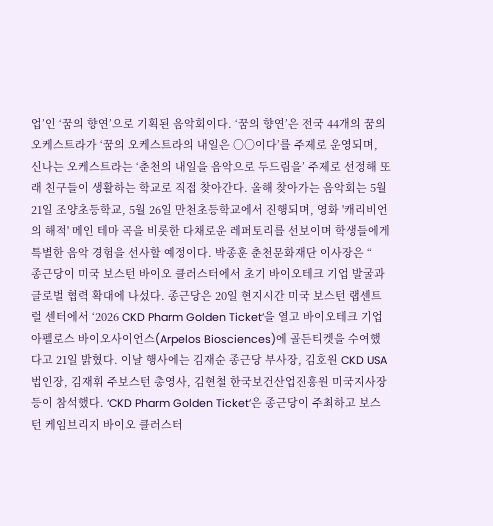업’인 ‘꿈의 향연’으로 기획된 음악회이다. ‘꿈의 향연’은 전국 44개의 꿈의 오케스트라가 ‘꿈의 오케스트라의 내일은 ○○이다’를 주제로 운영되며, 신나는 오케스트라는 ‘춘천의 내일을 음악으로 두드림을’ 주제로 선정해 또래 친구들이 생활하는 학교로 직접 찾아간다. 올해 찾아가는 음악회는 5월 21일 조양초등학교, 5월 26일 만천초등학교에서 진행되며, 영화 '캐리비언의 해적' 메인 테마 곡을 비롯한 다채로운 레퍼토리를 선보이며 학생들에게 특별한 음악 경험을 선사할 예정이다. 박종훈 춘천문화재단 이사장은 “
종근당이 미국 보스턴 바이오 클러스터에서 초기 바이오테크 기업 발굴과 글로벌 협력 확대에 나섰다. 종근당은 20일 현지시간 미국 보스턴 랩센트럴 센터에서 ‘2026 CKD Pharm Golden Ticket’을 열고 바이오테크 기업 아펠로스 바이오사이언스(Arpelos Biosciences)에 골든티켓을 수여했다고 21일 밝혔다. 이날 행사에는 김재순 종근당 부사장, 김호원 CKD USA 법인장, 김재휘 주보스턴 총영사, 김현철 한국보건산업진흥원 미국지사장 등이 참석했다. ‘CKD Pharm Golden Ticket’은 종근당이 주최하고 보스턴 케임브리지 바이오 클러스터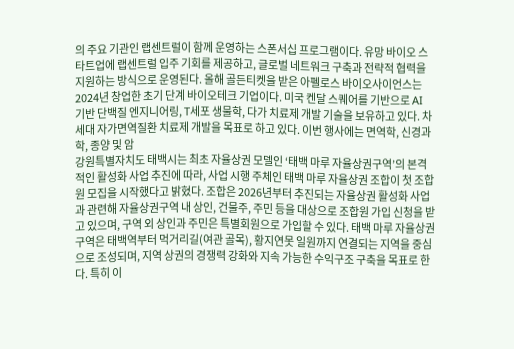의 주요 기관인 랩센트럴이 함께 운영하는 스폰서십 프로그램이다. 유망 바이오 스타트업에 랩센트럴 입주 기회를 제공하고, 글로벌 네트워크 구축과 전략적 협력을 지원하는 방식으로 운영된다. 올해 골든티켓을 받은 아펠로스 바이오사이언스는 2024년 창업한 초기 단계 바이오테크 기업이다. 미국 켄달 스퀘어를 기반으로 AI 기반 단백질 엔지니어링, T세포 생물학, 다가 치료제 개발 기술을 보유하고 있다. 차세대 자가면역질환 치료제 개발을 목표로 하고 있다. 이번 행사에는 면역학, 신경과학, 종양 및 암
강원특별자치도 태백시는 최초 자율상권 모델인 ‘태백 마루 자율상권구역’의 본격적인 활성화 사업 추진에 따라, 사업 시행 주체인 태백 마루 자율상권 조합이 첫 조합원 모집을 시작했다고 밝혔다. 조합은 2026년부터 추진되는 자율상권 활성화 사업과 관련해 자율상권구역 내 상인, 건물주, 주민 등을 대상으로 조합원 가입 신청을 받고 있으며, 구역 외 상인과 주민은 특별회원으로 가입할 수 있다. 태백 마루 자율상권구역은 태백역부터 먹거리길(여관 골목), 황지연못 일원까지 연결되는 지역을 중심으로 조성되며, 지역 상권의 경쟁력 강화와 지속 가능한 수익구조 구축을 목표로 한다. 특히 이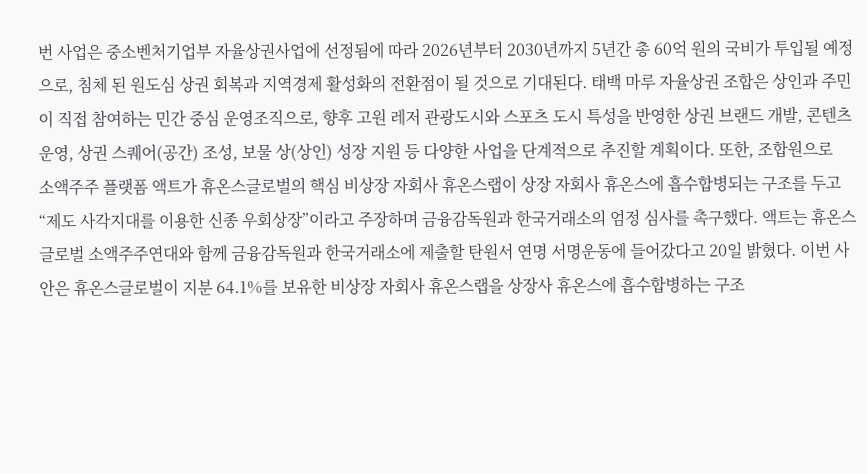번 사업은 중소벤처기업부 자율상권사업에 선정됨에 따라 2026년부터 2030년까지 5년간 총 60억 원의 국비가 투입될 예정으로, 침체 된 원도심 상권 회복과 지역경제 활성화의 전환점이 될 것으로 기대된다. 태백 마루 자율상권 조합은 상인과 주민이 직접 참여하는 민간 중심 운영조직으로, 향후 고원 레저 관광도시와 스포츠 도시 특성을 반영한 상권 브랜드 개발, 콘텐츠 운영, 상권 스퀘어(공간) 조성, 보물 상(상인) 성장 지원 등 다양한 사업을 단계적으로 추진할 계획이다. 또한, 조합원으로
소액주주 플랫폼 액트가 휴온스글로벌의 핵심 비상장 자회사 휴온스랩이 상장 자회사 휴온스에 흡수합병되는 구조를 두고 “제도 사각지대를 이용한 신종 우회상장”이라고 주장하며 금융감독원과 한국거래소의 엄정 심사를 촉구했다. 액트는 휴온스글로벌 소액주주연대와 함께 금융감독원과 한국거래소에 제출할 탄원서 연명 서명운동에 들어갔다고 20일 밝혔다. 이번 사안은 휴온스글로벌이 지분 64.1%를 보유한 비상장 자회사 휴온스랩을 상장사 휴온스에 흡수합병하는 구조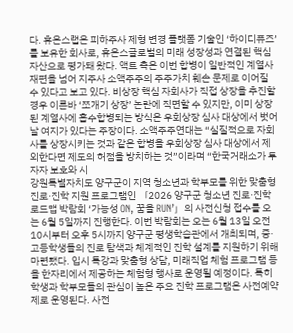다. 휴온스랩은 피하주사 제형 변경 플랫폼 기술인 ‘하이디퓨즈’를 보유한 회사로, 휴온스글로벌의 미래 성장성과 연결된 핵심 자산으로 평가돼 왔다. 액트 측은 이번 합병이 일반적인 계열사 재편을 넘어 지주사 소액주주의 주주가치 훼손 문제로 이어질 수 있다고 보고 있다. 비상장 핵심 자회사가 직접 상장을 추진할 경우 이른바 ‘쪼개기 상장’ 논란에 직면할 수 있지만, 이미 상장된 계열사에 흡수합병되는 방식은 우회상장 심사 대상에서 벗어날 여지가 있다는 주장이다. 소액주주연대는 “실질적으로 자회사를 상장시키는 것과 같은 합병을 우회상장 심사 대상에서 제외한다면 제도의 허점을 방치하는 것”이라며 “한국거래소가 투자자 보호와 시
강원특별자치도 양구군이 지역 청소년과 학부모를 위한 맞춤형 진로·진학 지원 프로그램인 「2026 양구군 청소년 진로·진학 로드맵 박람회 ‘가능성 ON, 꿈을 RUN’」의 사전신청 접수를 오는 6월 5일까지 진행한다. 이번 박람회는 오는 6월 13일 오전 10시부터 오후 5시까지 양구군 평생학습관에서 개최되며, 중·고등학생들의 진로 탐색과 체계적인 진학 설계를 지원하기 위해 마련됐다. 입시 특강과 맞춤형 상담, 미래직업 체험 프로그램 등을 한자리에서 제공하는 체험형 행사로 운영될 예정이다. 특히 학생과 학부모들의 관심이 높은 주요 진학 프로그램은 사전예약제로 운영된다. 사전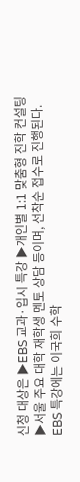신청 대상은 ▶EBS 교과·입시 특강 ▶개인별 1:1 맞춤형 진학 컨설팅 ▶서울 주요 대학 재학생 멘토 상담 등이며, 선착순 접수로 진행된다. EBS 특강에는 이국희 수학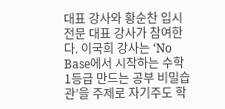대표 강사와 황순찬 입시 전문 대표 강사가 참여한다. 이국희 강사는 ‘No Base에서 시작하는 수학 1등급 만드는 공부 비밀습관’을 주제로 자기주도 학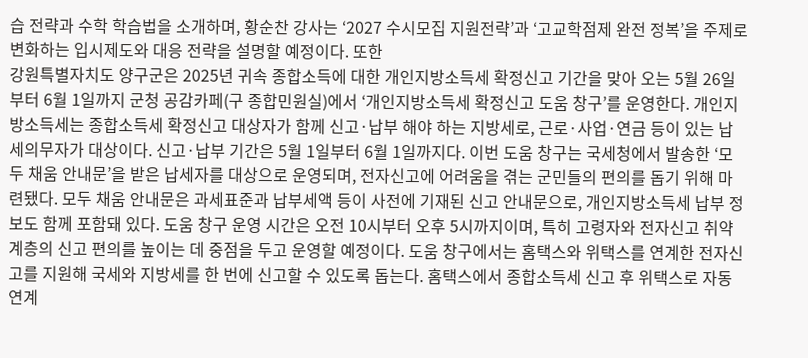습 전략과 수학 학습법을 소개하며, 황순찬 강사는 ‘2027 수시모집 지원전략’과 ‘고교학점제 완전 정복’을 주제로 변화하는 입시제도와 대응 전략을 설명할 예정이다. 또한
강원특별자치도 양구군은 2025년 귀속 종합소득에 대한 개인지방소득세 확정신고 기간을 맞아 오는 5월 26일부터 6월 1일까지 군청 공감카페(구 종합민원실)에서 ‘개인지방소득세 확정신고 도움 창구’를 운영한다. 개인지방소득세는 종합소득세 확정신고 대상자가 함께 신고·납부 해야 하는 지방세로, 근로·사업·연금 등이 있는 납세의무자가 대상이다. 신고·납부 기간은 5월 1일부터 6월 1일까지다. 이번 도움 창구는 국세청에서 발송한 ‘모두 채움 안내문’을 받은 납세자를 대상으로 운영되며, 전자신고에 어려움을 겪는 군민들의 편의를 돕기 위해 마련됐다. 모두 채움 안내문은 과세표준과 납부세액 등이 사전에 기재된 신고 안내문으로, 개인지방소득세 납부 정보도 함께 포함돼 있다. 도움 창구 운영 시간은 오전 10시부터 오후 5시까지이며, 특히 고령자와 전자신고 취약계층의 신고 편의를 높이는 데 중점을 두고 운영할 예정이다. 도움 창구에서는 홈택스와 위택스를 연계한 전자신고를 지원해 국세와 지방세를 한 번에 신고할 수 있도록 돕는다. 홈택스에서 종합소득세 신고 후 위택스로 자동 연계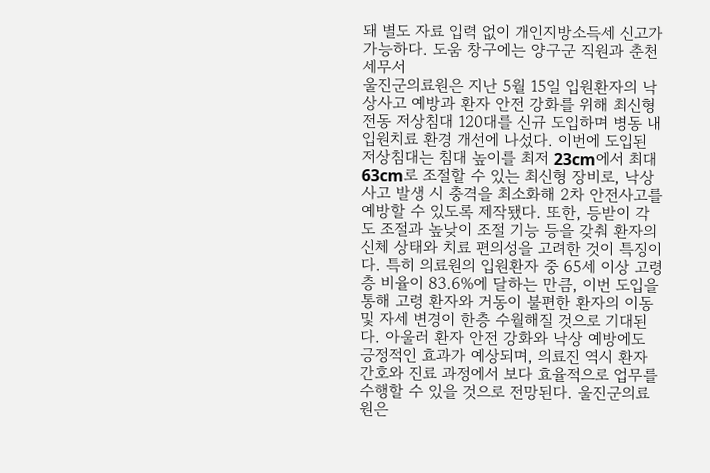돼 별도 자료 입력 없이 개인지방소득세 신고가 가능하다. 도움 창구에는 양구군 직원과 춘천세무서
울진군의료원은 지난 5월 15일 입원환자의 낙상사고 예방과 환자 안전 강화를 위해 최신형 전동 저상침대 120대를 신규 도입하며 병동 내 입원치료 환경 개선에 나섰다. 이번에 도입된 저상침대는 침대 높이를 최저 23cm에서 최대 63cm로 조절할 수 있는 최신형 장비로, 낙상사고 발생 시 충격을 최소화해 2차 안전사고를 예방할 수 있도록 제작됐다. 또한, 등받이 각도 조절과 높낮이 조절 기능 등을 갖춰 환자의 신체 상태와 치료 편의성을 고려한 것이 특징이다. 특히 의료원의 입원환자 중 65세 이상 고령층 비율이 83.6%에 달하는 만큼, 이번 도입을 통해 고령 환자와 거동이 불편한 환자의 이동 및 자세 변경이 한층 수월해질 것으로 기대된다. 아울러 환자 안전 강화와 낙상 예방에도 긍정적인 효과가 예상되며, 의료진 역시 환자 간호와 진료 과정에서 보다 효율적으로 업무를 수행할 수 있을 것으로 전망된다. 울진군의료원은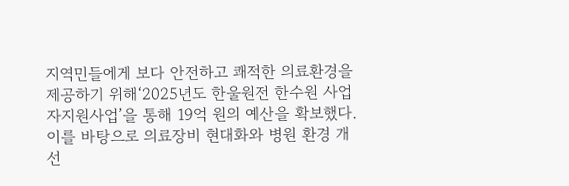지역민들에게 보다 안전하고 쾌적한 의료환경을 제공하기 위해‘2025년도 한울원전 한수원 사업자지원사업’을 통해 19억 원의 예산을 확보했다. 이를 바탕으로 의료장비 현대화와 병원 환경 개선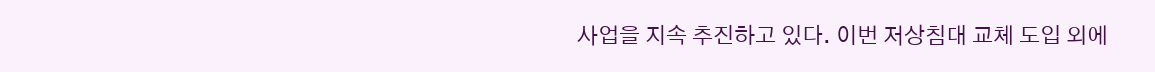사업을 지속 추진하고 있다. 이번 저상침대 교체 도입 외에